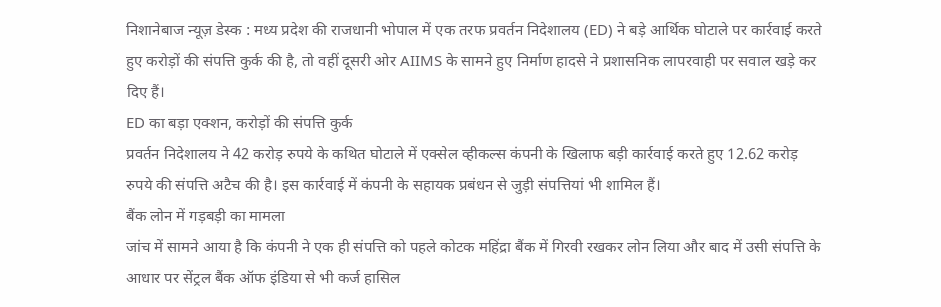निशानेबाज न्यूज़ डेस्क : मध्य प्रदेश की राजधानी भोपाल में एक तरफ प्रवर्तन निदेशालय (ED) ने बड़े आर्थिक घोटाले पर कार्रवाई करते हुए करोड़ों की संपत्ति कुर्क की है, तो वहीं दूसरी ओर AIIMS के सामने हुए निर्माण हादसे ने प्रशासनिक लापरवाही पर सवाल खड़े कर दिए हैं।
ED का बड़ा एक्शन, करोड़ों की संपत्ति कुर्क
प्रवर्तन निदेशालय ने 42 करोड़ रुपये के कथित घोटाले में एक्सेल व्हीकल्स कंपनी के खिलाफ बड़ी कार्रवाई करते हुए 12.62 करोड़ रुपये की संपत्ति अटैच की है। इस कार्रवाई में कंपनी के सहायक प्रबंधन से जुड़ी संपत्तियां भी शामिल हैं।
बैंक लोन में गड़बड़ी का मामला
जांच में सामने आया है कि कंपनी ने एक ही संपत्ति को पहले कोटक महिंद्रा बैंक में गिरवी रखकर लोन लिया और बाद में उसी संपत्ति के आधार पर सेंट्रल बैंक ऑफ इंडिया से भी कर्ज हासिल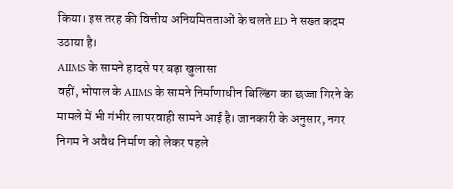किया। इस तरह की वित्तीय अनियमितताओं के चलते ED ने सख्त कदम उठाया है।
AIIMS के सामने हादसे पर बड़ा खुलासा
वहीं, भोपाल के AIIMS के सामने निर्माणाधीन बिल्डिंग का छज्जा गिरने के मामले में भी गंभीर लापरवाही सामने आई है। जानकारी के अनुसार, नगर निगम ने अवैध निर्माण को लेकर पहले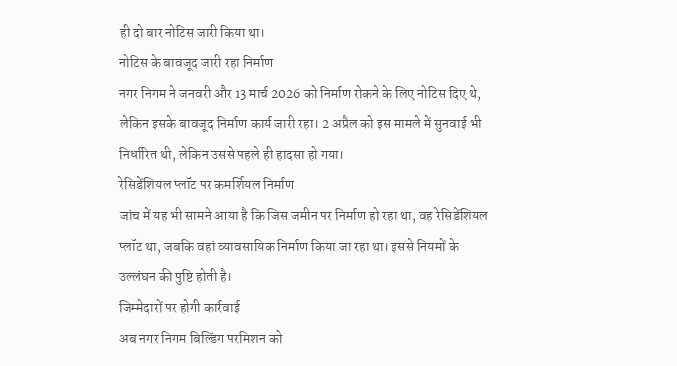ही दो बार नोटिस जारी किया था।
नोटिस के बावजूद जारी रहा निर्माण
नगर निगम ने जनवरी और 13 मार्च 2026 को निर्माण रोकने के लिए नोटिस दिए थे, लेकिन इसके बावजूद निर्माण कार्य जारी रहा। 2 अप्रैल को इस मामले में सुनवाई भी निर्धारित थी, लेकिन उससे पहले ही हादसा हो गया।
रेसिडेंशियल प्लॉट पर कमर्शियल निर्माण
जांच में यह भी सामने आया है कि जिस जमीन पर निर्माण हो रहा था, वह रेसिडेंशियल प्लॉट था, जबकि वहां व्यावसायिक निर्माण किया जा रहा था। इससे नियमों के उल्लंघन की पुष्टि होती है।
जिम्मेदारों पर होगी कार्रवाई
अब नगर निगम बिल्डिंग परमिशन को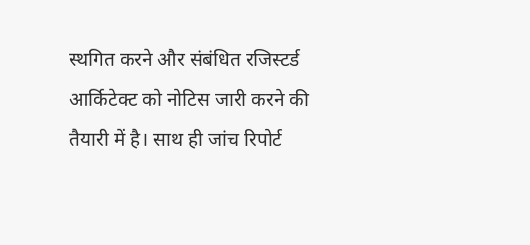स्थगित करने और संबंधित रजिस्टर्ड आर्किटेक्ट को नोटिस जारी करने की तैयारी में है। साथ ही जांच रिपोर्ट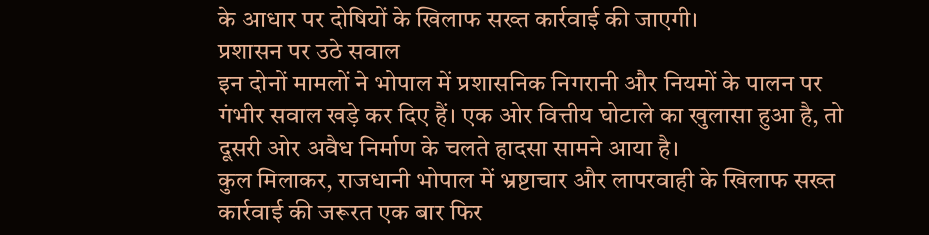के आधार पर दोषियों के खिलाफ सख्त कार्रवाई की जाएगी।
प्रशासन पर उठे सवाल
इन दोनों मामलों ने भोपाल में प्रशासनिक निगरानी और नियमों के पालन पर गंभीर सवाल खड़े कर दिए हैं। एक ओर वित्तीय घोटाले का खुलासा हुआ है, तो दूसरी ओर अवैध निर्माण के चलते हादसा सामने आया है।
कुल मिलाकर, राजधानी भोपाल में भ्रष्टाचार और लापरवाही के खिलाफ सख्त कार्रवाई की जरूरत एक बार फिर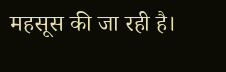महसूस की जा रही है।